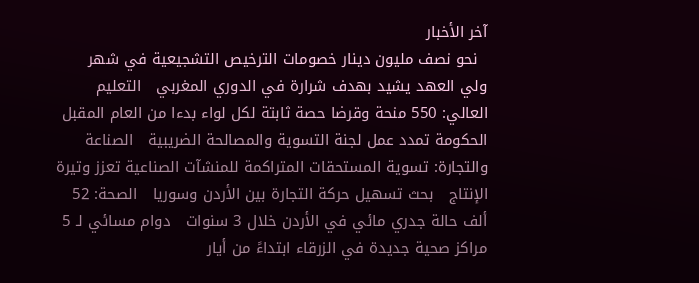آخر الأخبار
  نحو نصف مليون دينار خصومات الترخيص التشجيعية في شهر   ولي العهد يشيد بهدف شرارة في الدوري المغربي   التعليم العالي: 550 منحة وقرضا حصة ثابتة لكل لواء بدءا من العام المقبل   الحكومة تمدد عمل لجنة التسوية والمصالحة الضريبية   الصناعة والتجارة: تسوية المستحقات المتراكمة للمنشآت الصناعية تعزز وتيرة الإنتاج   بحث تسهيل حركة التجارة بين الأردن وسوريا   الصحة: 52 ألف حالة جدري مائي في الأردن خلال 3 سنوات   دوام مسائي لـ 5 مراكز صحية جديدة في الزرقاء ابتداءً من أيار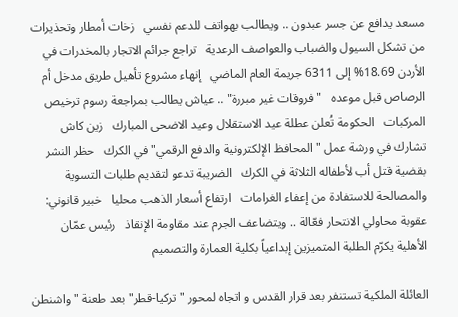مسعد يدافع عن جسر عبدون .. ويطالب بهواتف للدعم نفسي   زخات أمطار وتحذيرات من تشكل السيول والضباب والعواصف الرعدية   تراجع جرائم الاتجار بالمخدرات في الأردن 18.69% إلى 6311 جريمة العام الماضي   إنهاء مشروع تأهيل طريق مدخل أم الرصاص قبل موعده   "فروقات غير مبررة" .. عياش يطالب بمراجعة رسوم ترخيص المركبات   الحكومة تُعلن عطلة عيد الاستقلال وعيد الاضحى المبارك   زين كاش تشارك في ورشة عمل "المحافظ الإلكترونية والدفع الرقمي" في الكرك   حظر النشر بقضية قتل أب لأطفاله الثلاثة في الكرك   الضريبة تدعو لتقديم طلبات التسوية والمصالحة للاستفادة من إعفاء الغرامات   ارتفاع أسعار الذهب محليا   خبير قانوني: عقوبة محاولي الانتحار فعّالة .. ويتضاعف الجرم عند مقاومة الإنقاذ   رئيس عمّان الأهلية يكرّم الطلبة المتميزين إبداعياً بكلية العمارة والتصميم

العائلة الملكية تستنفر بعد قرار القدس و اتجاه لمحور "تركيا-قطر" بعد طعنة "واشنطن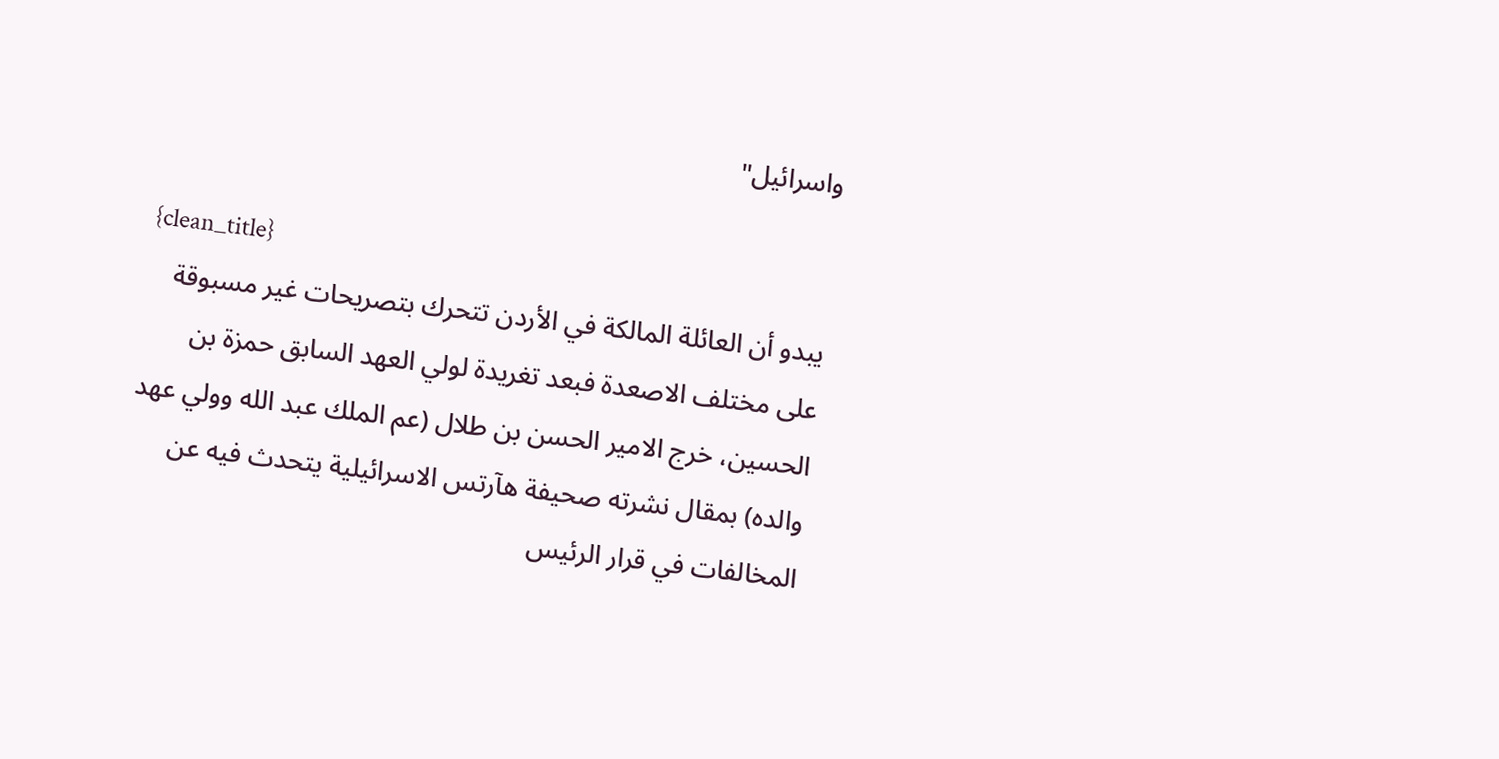واسرائيل"

{clean_title}
يبدو أن العائلة المالكة في الأردن تتحرك بتصريحات غير مسبوقة على مختلف الاصعدة فبعد تغريدة لولي العهد السابق حمزة بن الحسين، خرج الامير الحسن بن طلال (عم الملك عبد الله وولي عهد والده) بمقال نشرته صحيفة هآرتس الاسرائيلية يتحدث فيه عن المخالفات في قرار الرئيس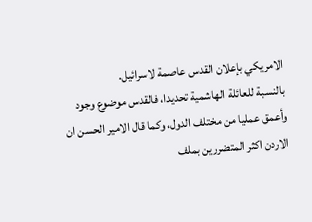الامريكي بإعلان القدس عاصمة لاسرائيل.
بالنسبة للعائلة الهاشمية تحديدا، فالقدس موضوع وجود وأعمق عمليا من مختلف الدول، وكما قال الامير الحسن ان الاردن اكثر المتضررين بملف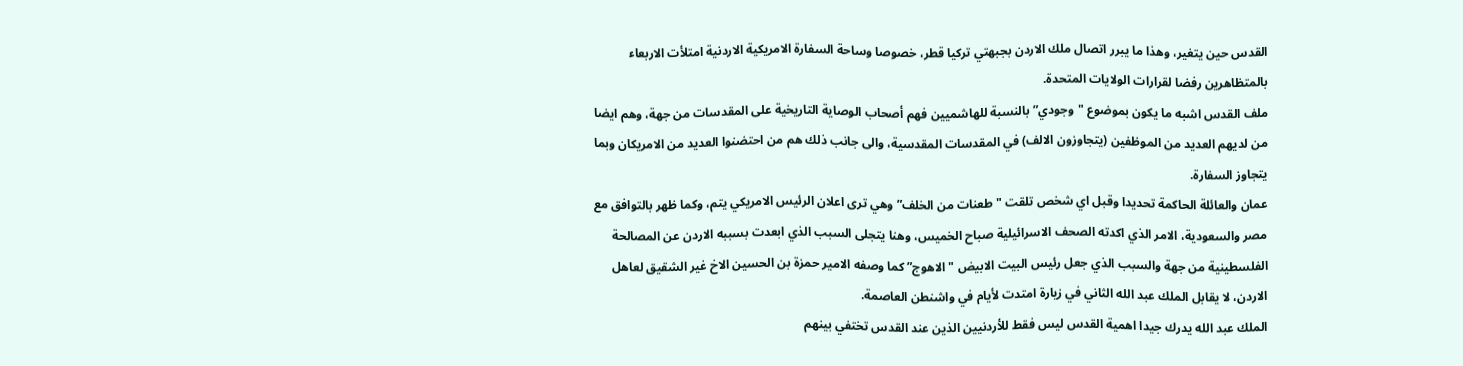القدس حين يتغير، وهذا ما يبرر اتصال ملك الاردن بجبهتي تركيا قطر، خصوصا وساحة السفارة الامريكية الاردنية امتلأت الاربعاء بالمتظاهرين رفضا لقرارات الولايات المتحدة.
ملف القدس اشبه ما يكون بموضوع "وجودي” بالنسبة للهاشميين فهم أصحاب الوصاية التاريخية على المقدسات من جهة، وهم ايضا من لديهم العديد من الموظفين (يتجاوزون الالف) في المقدسات المقدسية، والى جانب ذلك هم من احتضنوا العديد من الامريكان وبما يتجاوز السفارة.
عمان والعائلة الحاكمة تحديدا وقبل اي شخص تلقت "طعنات من الخلف” وهي ترى اعلان الرئيس الامريكي يتم، وكما ظهر بالتوافق مع مصر والسعودية، الامر الذي اكدته الصحف الاسرائيلية صباح الخميس، وهنا يتجلى السبب الذي ابعدت بسببه الاردن عن المصالحة الفلسطينية من جهة والسبب الذي جعل رئيس البيت الابيض "الاهوج” كما وصفه الامير حمزة بن الحسين الاخ غير الشقيق لعاهل الاردن، لا يقابل الملك عبد الله الثاني في زيارة امتدت لأيام في واشنطن العاصمة.
الملك عبد الله يدرك جيدا اهمية القدس ليس فقط للأردنيين الذين عند القدس تختفي بينهم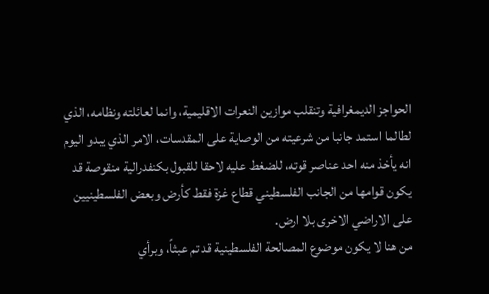الحواجز الديمغرافية وتنقلب موازين النعرات الاقليمية، وانما لعائلته ونظامه، الذي لطالما استمد جانبا من شرعيته من الوصاية على المقدسات، الامر الذي يبدو اليوم انه يأخذ منه احد عناصر قوته، للضغط عليه لاحقا للقبول بكنفدرالية منقوصة قد يكون قوامها من الجانب الفلسطيني قطاع غزة فقط كأرض وبعض الفلسطينيين على الاراضي الاخرى بلا ارض.
من هنا لا يكون موضوع المصالحة الفلسطينية قد تم عبثاً، وبرأي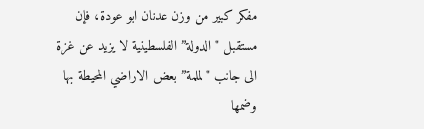مفكر كبير من وزن عدنان ابو عودة، فإن مستقبل "الدولة” الفلسطينية لا يزيد عن غزة الى جانب "لملمة” بعض الاراضي المحيطة بها وضمها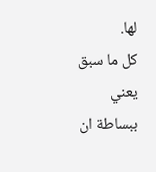لها.
كل ما سبق يعني ببساطة ان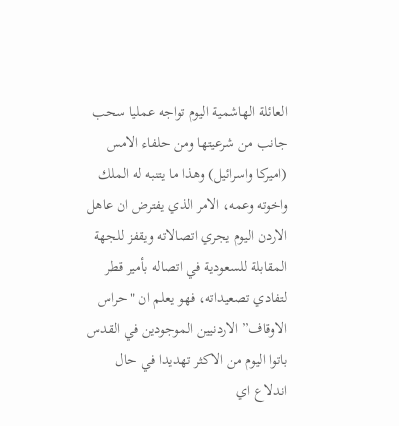العائلة الهاشمية اليوم تواجه عمليا سحب جانب من شرعيتها ومن حلفاء الامس (اميركا واسرائيل) وهذا ما يتنبه له الملك واخوته وعمه، الامر الذي يفترض ان عاهل الاردن اليوم يجري اتصالاته ويقفز للجهة المقابلة للسعودية في اتصاله بأمير قطر لتفادي تصعيداته، فهو يعلم ان "حراس الاوقاف” الاردنيين الموجودين في القدس باتوا اليوم من الاكثر تهديدا في حال اندلاع اي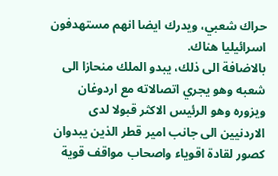حراك شعبي، ويدرك ايضا انهم مستهدفون اسرائيليا هناك.
بالاضافة الى ذلك، يبدو الملك منحازا الى شعبه وهو يجري اتصالاته مع اردوغان ويزوره وهو الرئيس الاكثر قبولا لدى الاردنيين الى جانب امير قطر الذين يبدوان كصور لقادة اقوياء واصحاب مواقف قوية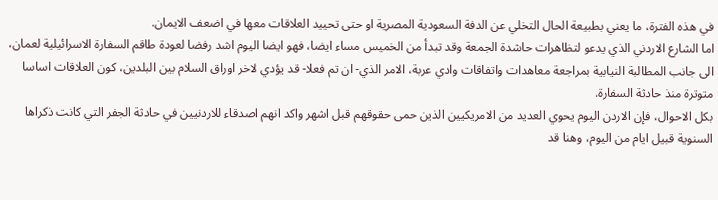في هذه الفترة، ما يعني بطبيعة الحال التخلي عن الدفة السعودية المصرية او حتى تحييد العلاقات معها في اضعف الايمان.
اما الشارع الاردني الذي يدعو لتظاهرات حاشدة الجمعة وقد تبدأ من الخميس مساء ايضا، فهو ايضا اليوم اشد رفضا لعودة طاقم السفارة الاسرائيلية لعمان، الى جانب المطالبة النيابية بمراجعة معاهدات واتفاقات وادي عربة، الامر الذي- ان تم فعلا- قد يؤدي لاخر اوراق السلام بين البلدين، كون العلاقات اساسا متوترة منذ حادثة السفارة.
بكل الاحوال، فإن الاردن اليوم يحوي العديد من الامريكيين الذين حمى حقوقهم قبل اشهر واكد انهم اصدقاء للاردنيين في حادثة الجفر التي كانت ذكراها السنوية قبيل ايام من اليوم، وهنا قد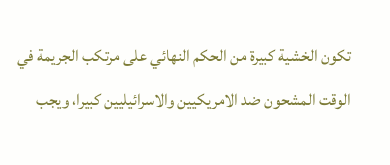تكون الخشية كبيرة من الحكم النهائي على مرتكب الجريمة في الوقت المشحون ضد الامريكيين والاسرائيليين كبيرا، ويجب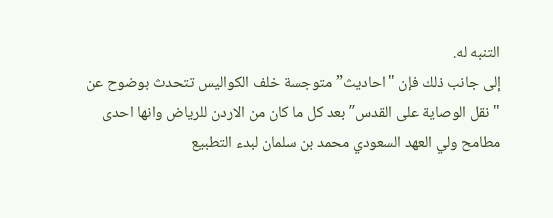التنبه له.
إلى جانب ذلك فإن "احاديث” متوجسة خلف الكواليس تتحدث بوضوح عن "نقل الوصاية على القدس″ بعد كل ما كان من الاردن للرياض وانها احدى مطامح ولي العهد السعودي محمد بن سلمان لبدء التطبيع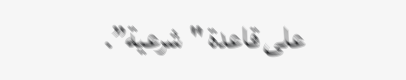على قاعدة "شرعية”.